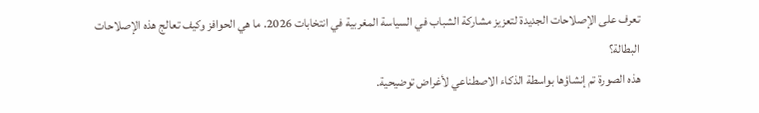تعرف على الإصلاحات الجديدة لتعزيز مشاركة الشباب في السياسة المغربية في انتخابات 2026. ما هي الحوافز وكيف تعالج هذه الإصلاحات البطالة؟
هذه الصورة تم إنشاؤها بواسطة الذكاء الاصطناعي لأغراض توضيحية.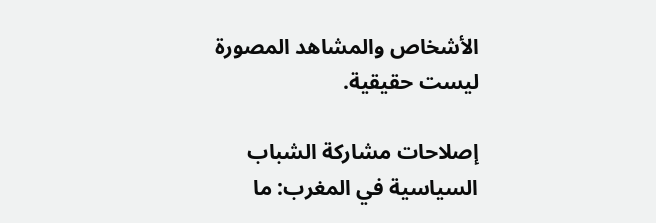الأشخاص والمشاهد المصورة ليست حقيقية.

إصلاحات مشاركة الشباب السياسية في المغرب: ما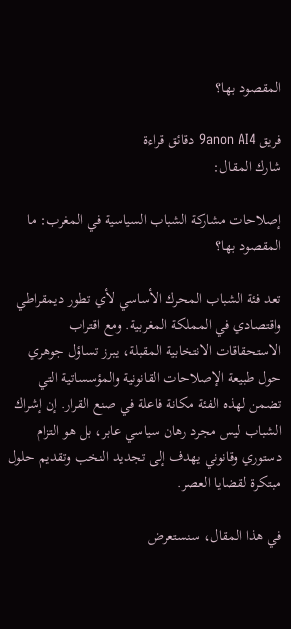المقصود بها؟

فريق 9anon AI4 دقائق قراءة
شارك المقال:

إصلاحات مشاركة الشباب السياسية في المغرب: ما المقصود بها؟

تعد فئة الشباب المحرك الأساسي لأي تطور ديمقراطي واقتصادي في المملكة المغربية. ومع اقتراب الاستحقاقات الانتخابية المقبلة، يبرز تساؤل جوهري حول طبيعة الإصلاحات القانونية والمؤسساتية التي تضمن لهذه الفئة مكانة فاعلة في صنع القرار. إن إشراك الشباب ليس مجرد رهان سياسي عابر، بل هو التزام دستوري وقانوني يهدف إلى تجديد النخب وتقديم حلول مبتكرة لقضايا العصر.

في هذا المقال، سنستعرض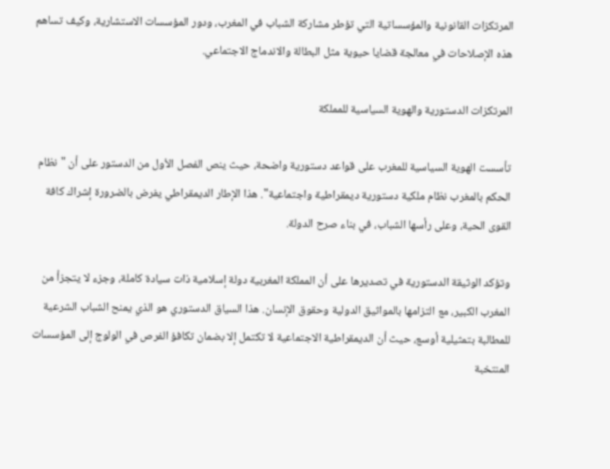المرتكزات القانونية والمؤسساتية التي تؤطر مشاركة الشباب في المغرب، ودور المؤسسات الاستشارية، وكيف تساهم هذه الإصلاحات في معالجة قضايا حيوية مثل البطالة والاندماج الاجتماعي.

المرتكزات الدستورية والهوية السياسية للمملكة

تأسست الهوية السياسية للمغرب على قواعد دستورية واضحة، حيث ينص الفصل الأول من الدستور على أن "نظام الحكم بالمغرب نظام ملكية دستورية ديمقراطية واجتماعية". هذا الإطار الديمقراطي يفرض بالضرورة إشراك كافة القوى الحية، وعلى رأسها الشباب، في بناء صرح الدولة.

وتؤكد الوثيقة الدستورية في تصديرها على أن المملكة المغربية دولة إسلامية ذات سيادة كاملة، وجزء لا يتجزأ من المغرب الكبير، مع التزامها بالمواثيق الدولية وحقوق الإنسان. هذا السياق الدستوري هو الذي يمنح الشباب الشرعية للمطالبة بتمثيلية أوسع، حيث أن الديمقراطية الاجتماعية لا تكتمل إلا بضمان تكافؤ الفرص في الولوج إلى المؤسسات المنتخبة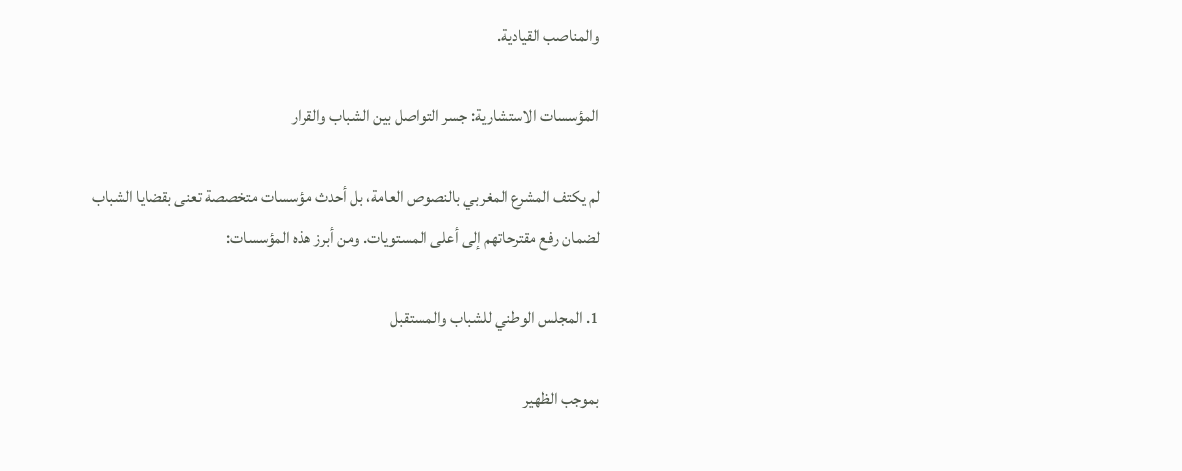والمناصب القيادية.

المؤسسات الاستشارية: جسر التواصل بين الشباب والقرار

لم يكتف المشرع المغربي بالنصوص العامة، بل أحدث مؤسسات متخصصة تعنى بقضايا الشباب لضمان رفع مقترحاتهم إلى أعلى المستويات. ومن أبرز هذه المؤسسات:

1. المجلس الوطني للشباب والمستقبل

بموجب الظهير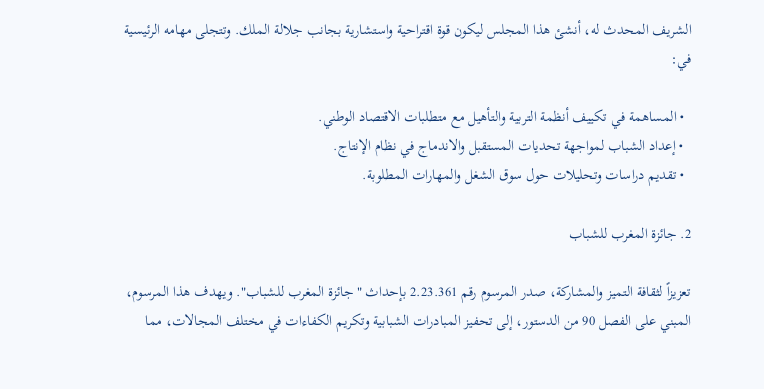الشريف المحدث له، أنشئ هذا المجلس ليكون قوة اقتراحية واستشارية بجانب جلالة الملك. وتتجلى مهامه الرئيسية في:

  • المساهمة في تكييف أنظمة التربية والتأهيل مع متطلبات الاقتصاد الوطني.
  • إعداد الشباب لمواجهة تحديات المستقبل والاندماج في نظام الإنتاج.
  • تقديم دراسات وتحليلات حول سوق الشغل والمهارات المطلوبة.

2. جائزة المغرب للشباب

تعزيزاً لثقافة التميز والمشاركة، صدر المرسوم رقم 2.23.361 بإحداث "جائزة المغرب للشباب". ويهدف هذا المرسوم، المبني على الفصل 90 من الدستور، إلى تحفيز المبادرات الشبابية وتكريم الكفاءات في مختلف المجالات، مما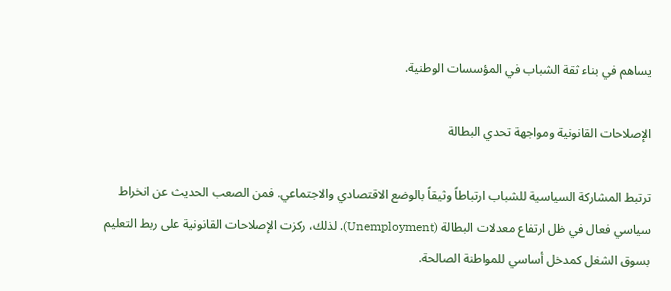يساهم في بناء ثقة الشباب في المؤسسات الوطنية.

الإصلاحات القانونية ومواجهة تحدي البطالة

ترتبط المشاركة السياسية للشباب ارتباطاً وثيقاً بالوضع الاقتصادي والاجتماعي. فمن الصعب الحديث عن انخراط سياسي فعال في ظل ارتفاع معدلات البطالة (Unemployment). لذلك، ركزت الإصلاحات القانونية على ربط التعليم بسوق الشغل كمدخل أساسي للمواطنة الصالحة.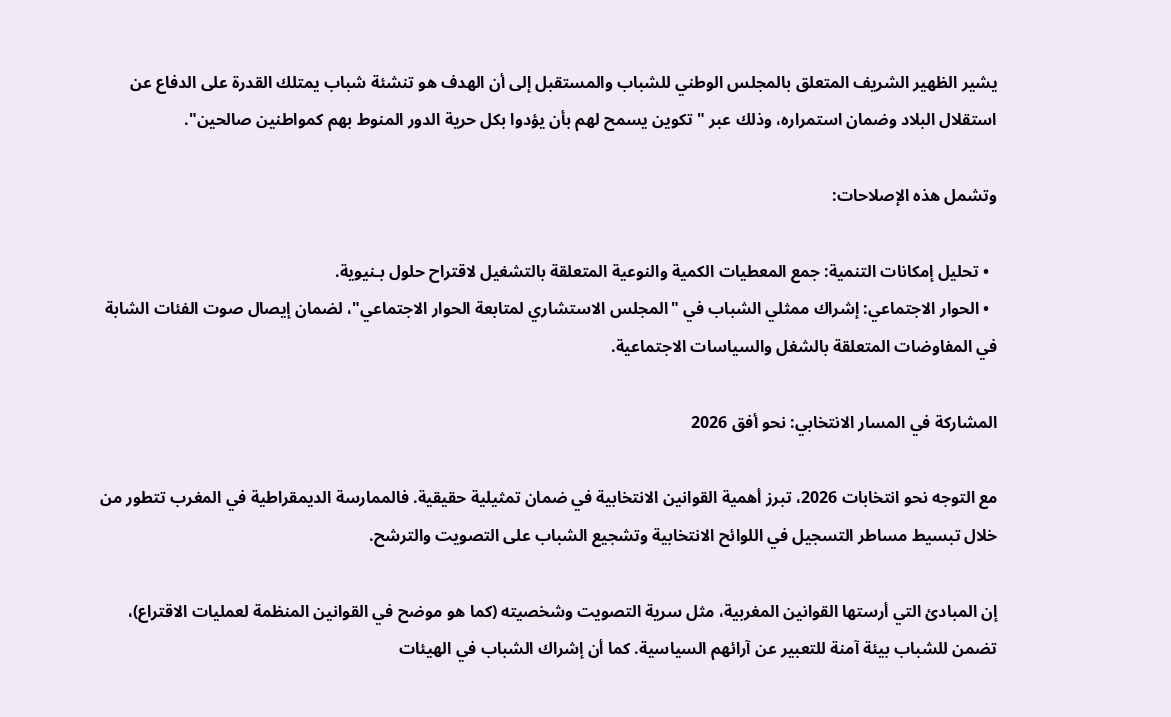يشير الظهير الشريف المتعلق بالمجلس الوطني للشباب والمستقبل إلى أن الهدف هو تنشئة شباب يمتلك القدرة على الدفاع عن استقلال البلاد وضمان استمراره، وذلك عبر "تكوين يسمح لهم بأن يؤدوا بكل حرية الدور المنوط بهم كمواطنين صالحين".

وتشمل هذه الإصلاحات:

  • تحليل إمكانات التنمية: جمع المعطيات الكمية والنوعية المتعلقة بالتشغيل لاقتراح حلول بـنيوية.
  • الحوار الاجتماعي: إشراك ممثلي الشباب في "المجلس الاستشاري لمتابعة الحوار الاجتماعي"، لضمان إيصال صوت الفئات الشابة في المفاوضات المتعلقة بالشغل والسياسات الاجتماعية.

المشاركة في المسار الانتخابي: نحو أفق 2026

مع التوجه نحو انتخابات 2026، تبرز أهمية القوانين الانتخابية في ضمان تمثيلية حقيقية. فالممارسة الديمقراطية في المغرب تتطور من خلال تبسيط مساطر التسجيل في اللوائح الانتخابية وتشجيع الشباب على التصويت والترشح.

إن المبادئ التي أرستها القوانين المغربية، مثل سرية التصويت وشخصيته (كما هو موضح في القوانين المنظمة لعمليات الاقتراع)، تضمن للشباب بيئة آمنة للتعبير عن آرائهم السياسية. كما أن إشراك الشباب في الهيئات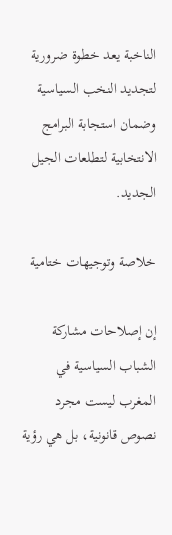الناخبة يعد خطوة ضرورية لتجديد النخب السياسية وضمان استجابة البرامج الانتخابية لتطلعات الجيل الجديد.

خلاصة وتوجيهات ختامية

إن إصلاحات مشاركة الشباب السياسية في المغرب ليست مجرد نصوص قانونية، بل هي رؤية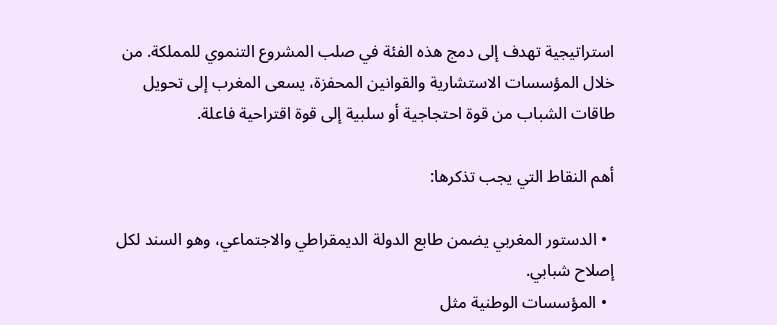استراتيجية تهدف إلى دمج هذه الفئة في صلب المشروع التنموي للمملكة. من خلال المؤسسات الاستشارية والقوانين المحفزة، يسعى المغرب إلى تحويل طاقات الشباب من قوة احتجاجية أو سلبية إلى قوة اقتراحية فاعلة.

أهم النقاط التي يجب تذكرها:

  • الدستور المغربي يضمن طابع الدولة الديمقراطي والاجتماعي، وهو السند لكل إصلاح شبابي.
  • المؤسسات الوطنية مثل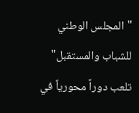"المجلس الوطني للشباب والمستقبل" تلعب دوراً محورياً في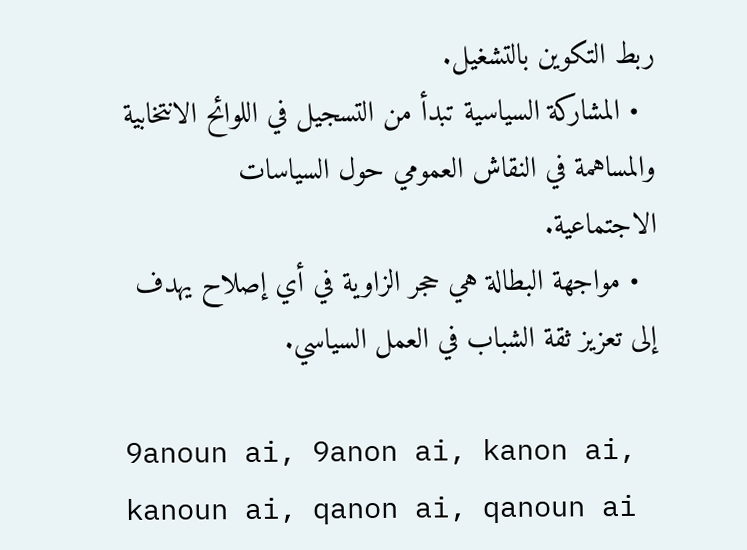ربط التكوين بالتشغيل.
  • المشاركة السياسية تبدأ من التسجيل في اللوائح الانتخابية والمساهمة في النقاش العمومي حول السياسات الاجتماعية.
  • مواجهة البطالة هي حجر الزاوية في أي إصلاح يهدف إلى تعزيز ثقة الشباب في العمل السياسي.

9anoun ai, 9anon ai, kanon ai, kanoun ai, qanon ai, qanoun ai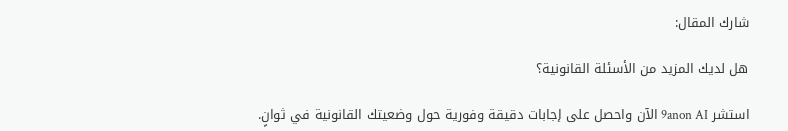شارك المقال:

هل لديك المزيد من الأسئلة القانونية؟

استشر 9anon AI الآن واحصل على إجابات دقيقة وفورية حول وضعيتك القانونية في ثوانٍ.